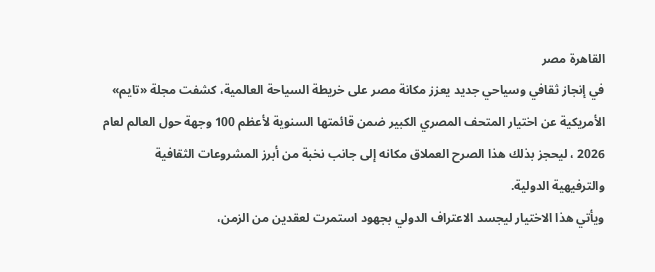القاهرة مصر
في إنجاز ثقافي وسياحي جديد يعزز مكانة مصر على خريطة السياحة العالمية، كشفت مجلة «تايم» الأمريكية عن اختيار المتحف المصري الكبير ضمن قائمتها السنوية لأعظم 100 وجهة حول العالم لعام 2026 ، ليحجز بذلك هذا الصرح العملاق مكانه إلى جانب نخبة من أبرز المشروعات الثقافية والترفيهية الدولية.
ويأتي هذا الاختيار ليجسد الاعتراف الدولي بجهود استمرت لعقدين من الزمن،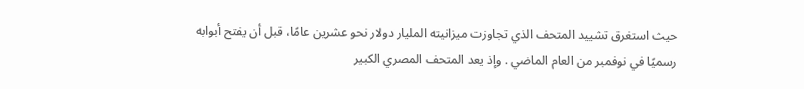حيث استغرق تشييد المتحف الذي تجاوزت ميزانيته المليار دولار نحو عشرين عامًا، قبل أن يفتح أبوابه رسميًا في نوفمبر من العام الماضي . وإذ يعد المتحف المصري الكبير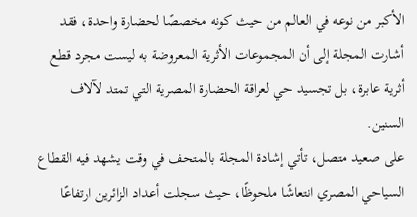الأكبر من نوعه في العالم من حيث كونه مخصصًا لحضارة واحدة، فقد أشارت المجلة إلى أن المجموعات الأثرية المعروضة به ليست مجرد قطع أثرية عابرة، بل تجسيد حي لعراقة الحضارة المصرية التي تمتد لآلاف السنين.
على صعيد متصل، تأتي إشادة المجلة بالمتحف في وقت يشهد فيه القطاع السياحي المصري انتعاشًا ملحوظًا، حيث سجلت أعداد الزائرين ارتفاعًا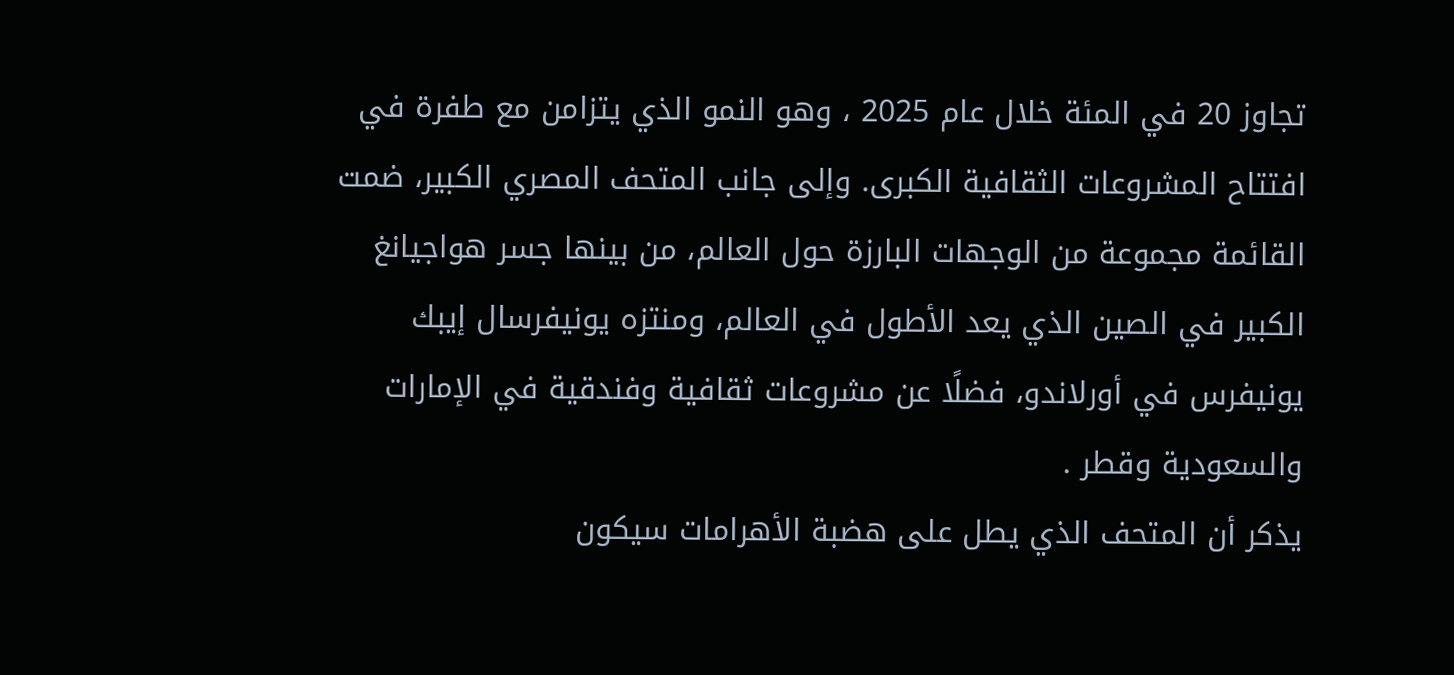تجاوز 20 في المئة خلال عام 2025 ، وهو النمو الذي يتزامن مع طفرة في افتتاح المشروعات الثقافية الكبرى. وإلى جانب المتحف المصري الكبير، ضمت القائمة مجموعة من الوجهات البارزة حول العالم، من بينها جسر هواجيانغ الكبير في الصين الذي يعد الأطول في العالم، ومنتزه يونيفرسال إيبك يونيفرس في أورلاندو، فضلًا عن مشروعات ثقافية وفندقية في الإمارات والسعودية وقطر .
يذكر أن المتحف الذي يطل على هضبة الأهرامات سيكون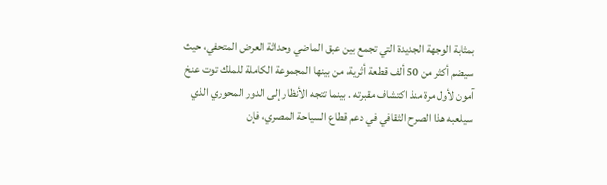بمثابة الوجهة الجديدة التي تجمع بين عبق الماضي وحداثة العرض المتحفي، حيث سيضم أكثر من 50 ألف قطعة أثرية، من بينها المجموعة الكاملة للملك توت عنخ آمون لأول مرة منذ اكتشاف مقبرته . بينما تتجه الأنظار إلى الدور المحوري الذي سيلعبه هذا الصرح الثقافي في دعم قطاع السياحة المصري، فإن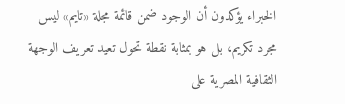الخبراء يؤكدون أن الوجود ضمن قائمة مجلة «تايم» ليس مجرد تكريم، بل هو بمثابة نقطة تحول تعيد تعريف الوجهة الثقافية المصرية على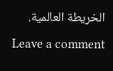الخريطة العالمية.
Leave a comment